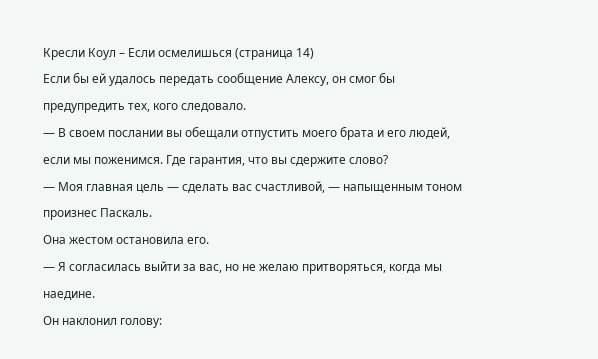Кресли Коул – Если осмелишься (страница 14)
Если бы ей удалось передать сообщение Алексу, он смог бы предупредить тех, кого следовало.
— В своем послании вы обещали отпустить моего брата и его людей, если мы поженимся. Где гарантия, что вы сдержите слово?
— Моя главная цель — сделать вас счастливой, — напыщенным тоном произнес Паскаль.
Она жестом остановила его.
— Я согласилась выйти за вас, но не желаю притворяться, когда мы наедине.
Он наклонил голову: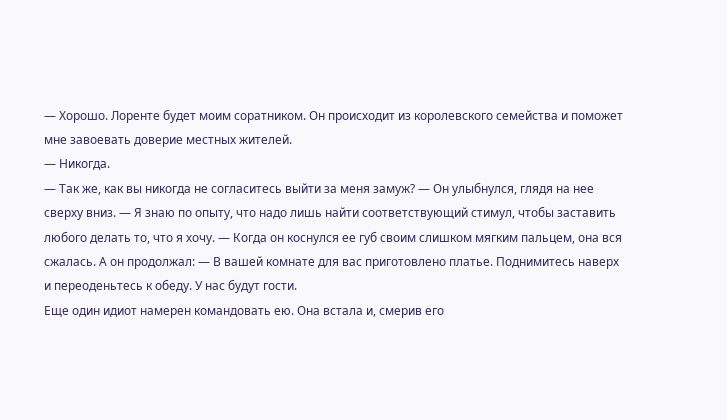— Хорошо. Лоренте будет моим соратником. Он происходит из королевского семейства и поможет мне завоевать доверие местных жителей.
— Никогда.
— Так же, как вы никогда не согласитесь выйти за меня замуж? — Он улыбнулся, глядя на нее сверху вниз. — Я знаю по опыту, что надо лишь найти соответствующий стимул, чтобы заставить любого делать то, что я хочу. — Когда он коснулся ее губ своим слишком мягким пальцем, она вся сжалась. А он продолжал: — В вашей комнате для вас приготовлено платье. Поднимитесь наверх и переоденьтесь к обеду. У нас будут гости.
Еще один идиот намерен командовать ею. Она встала и, смерив его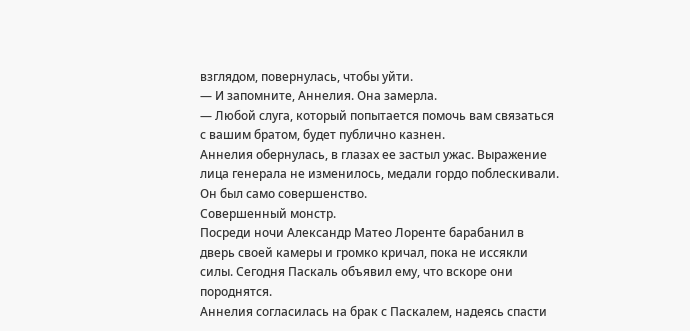взглядом, повернулась, чтобы уйти.
— И запомните, Аннелия. Она замерла.
— Любой слуга, который попытается помочь вам связаться с вашим братом, будет публично казнен.
Аннелия обернулась, в глазах ее застыл ужас. Выражение лица генерала не изменилось, медали гордо поблескивали. Он был само совершенство.
Совершенный монстр.
Посреди ночи Александр Матео Лоренте барабанил в дверь своей камеры и громко кричал, пока не иссякли силы. Сегодня Паскаль объявил ему, что вскоре они породнятся.
Аннелия согласилась на брак с Паскалем, надеясь спасти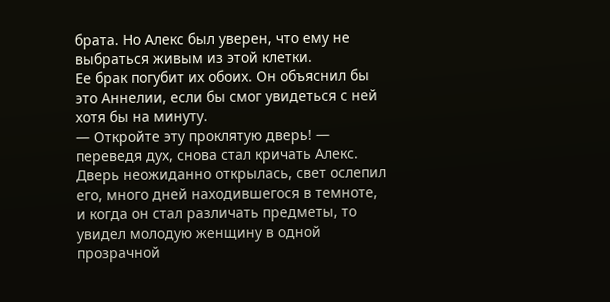брата. Но Алекс был уверен, что ему не выбраться живым из этой клетки.
Ее брак погубит их обоих. Он объяснил бы это Аннелии, если бы смог увидеться с ней хотя бы на минуту.
— Откройте эту проклятую дверь! — переведя дух, снова стал кричать Алекс.
Дверь неожиданно открылась, свет ослепил его, много дней находившегося в темноте, и когда он стал различать предметы, то увидел молодую женщину в одной прозрачной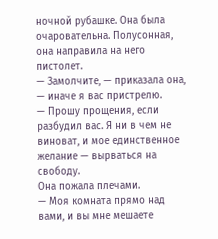ночной рубашке. Она была очаровательна. Полусонная, она направила на него пистолет.
— Замолчите, — приказала она, — иначе я вас пристрелю.
— Прошу прощения, если разбудил вас. Я ни в чем не виноват, и мое единственное желание — вырваться на свободу.
Она пожала плечами.
— Моя комната прямо над вами, и вы мне мешаете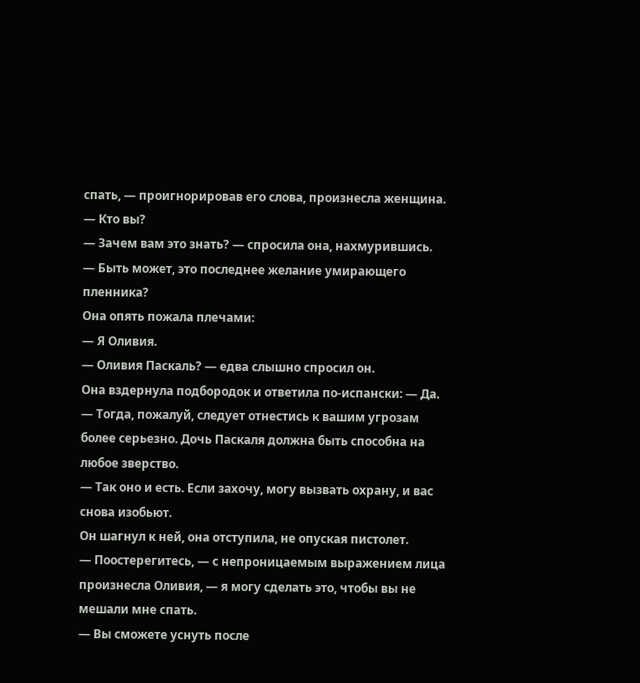спать, — проигнорировав его слова, произнесла женщина.
— Кто вы?
— Зачем вам это знать? — спросила она, нахмурившись.
— Быть может, это последнее желание умирающего пленника?
Она опять пожала плечами:
— Я Оливия.
— Оливия Паскаль? — едва слышно спросил он.
Она вздернула подбородок и ответила по-испански: — Да.
— Тогда, пожалуй, следует отнестись к вашим угрозам более серьезно. Дочь Паскаля должна быть способна на любое зверство.
— Так оно и есть. Если захочу, могу вызвать охрану, и вас снова изобьют.
Он шагнул к ней, она отступила, не опуская пистолет.
— Поостерегитесь, — с непроницаемым выражением лица произнесла Оливия, — я могу сделать это, чтобы вы не мешали мне спать.
— Вы сможете уснуть после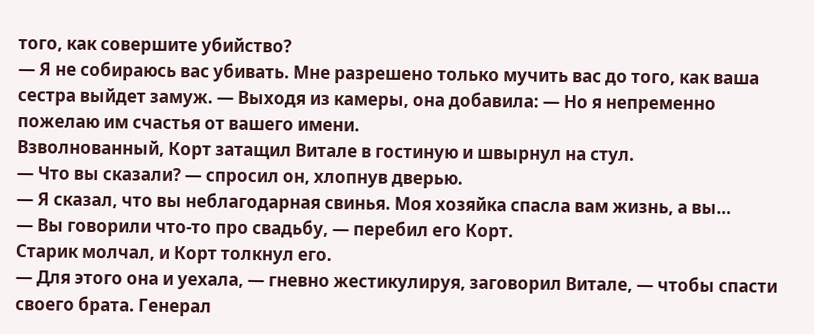того, как совершите убийство?
— Я не собираюсь вас убивать. Мне разрешено только мучить вас до того, как ваша сестра выйдет замуж. — Выходя из камеры, она добавила: — Но я непременно пожелаю им счастья от вашего имени.
Взволнованный, Корт затащил Витале в гостиную и швырнул на стул.
— Что вы сказали? — спросил он, хлопнув дверью.
— Я сказал, что вы неблагодарная свинья. Моя хозяйка спасла вам жизнь, а вы…
— Вы говорили что-то про свадьбу, — перебил его Корт.
Старик молчал, и Корт толкнул его.
— Для этого она и уехала, — гневно жестикулируя, заговорил Витале, — чтобы спасти своего брата. Генерал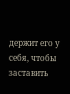держит его у себя, чтобы заставить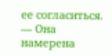ее согласиться.
— Она намерена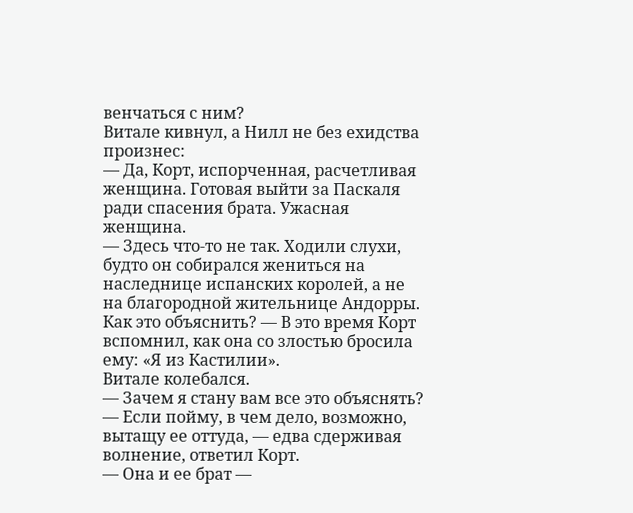венчаться с ним?
Витале кивнул, а Нилл не без ехидства произнес:
— Да, Корт, испорченная, расчетливая женщина. Готовая выйти за Паскаля ради спасения брата. Ужасная женщина.
— Здесь что-то не так. Ходили слухи, будто он собирался жениться на наследнице испанских королей, а не на благородной жительнице Андорры. Как это объяснить? — В это время Корт вспомнил, как она со злостью бросила ему: «Я из Кастилии».
Витале колебался.
— Зачем я стану вам все это объяснять?
— Если пойму, в чем дело, возможно, вытащу ее оттуда, — едва сдерживая волнение, ответил Корт.
— Она и ее брат —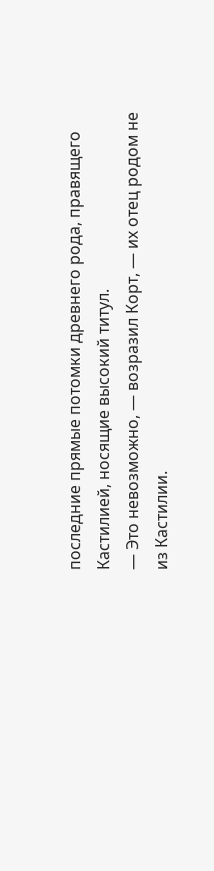последние прямые потомки древнего рода, правящего Кастилией, носящие высокий титул.
— Это невозможно, — возразил Корт, — их отец родом не из Кастилии.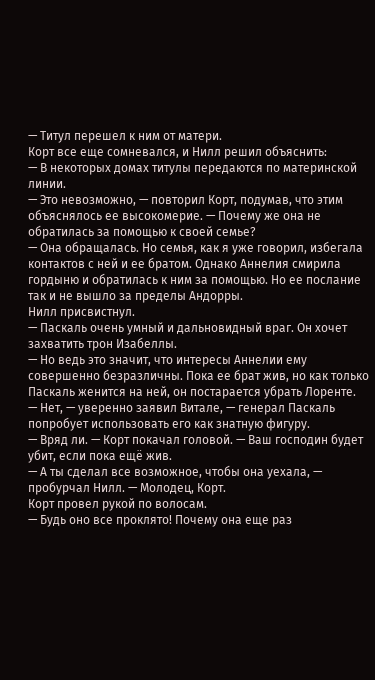— Титул перешел к ним от матери.
Корт все еще сомневался, и Нилл решил объяснить:
— В некоторых домах титулы передаются по материнской линии.
— Это невозможно, — повторил Корт, подумав, что этим объяснялось ее высокомерие. — Почему же она не обратилась за помощью к своей семье?
— Она обращалась. Но семья, как я уже говорил, избегала контактов с ней и ее братом. Однако Аннелия смирила гордыню и обратилась к ним за помощью. Но ее послание так и не вышло за пределы Андорры.
Нилл присвистнул.
— Паскаль очень умный и дальновидный враг. Он хочет захватить трон Изабеллы.
— Но ведь это значит, что интересы Аннелии ему совершенно безразличны. Пока ее брат жив, но как только Паскаль женится на ней, он постарается убрать Лоренте.
— Нет, — уверенно заявил Витале, — генерал Паскаль попробует использовать его как знатную фигуру.
— Вряд ли. — Корт покачал головой. — Ваш господин будет убит, если пока ещё жив.
— А ты сделал все возможное, чтобы она уехала, — пробурчал Нилл. — Молодец, Корт.
Корт провел рукой по волосам.
— Будь оно все проклято! Почему она еще раз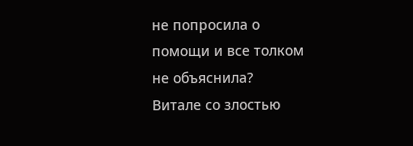не попросила о помощи и все толком не объяснила?
Витале со злостью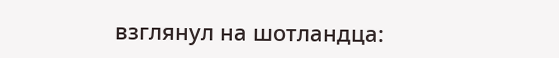взглянул на шотландца: